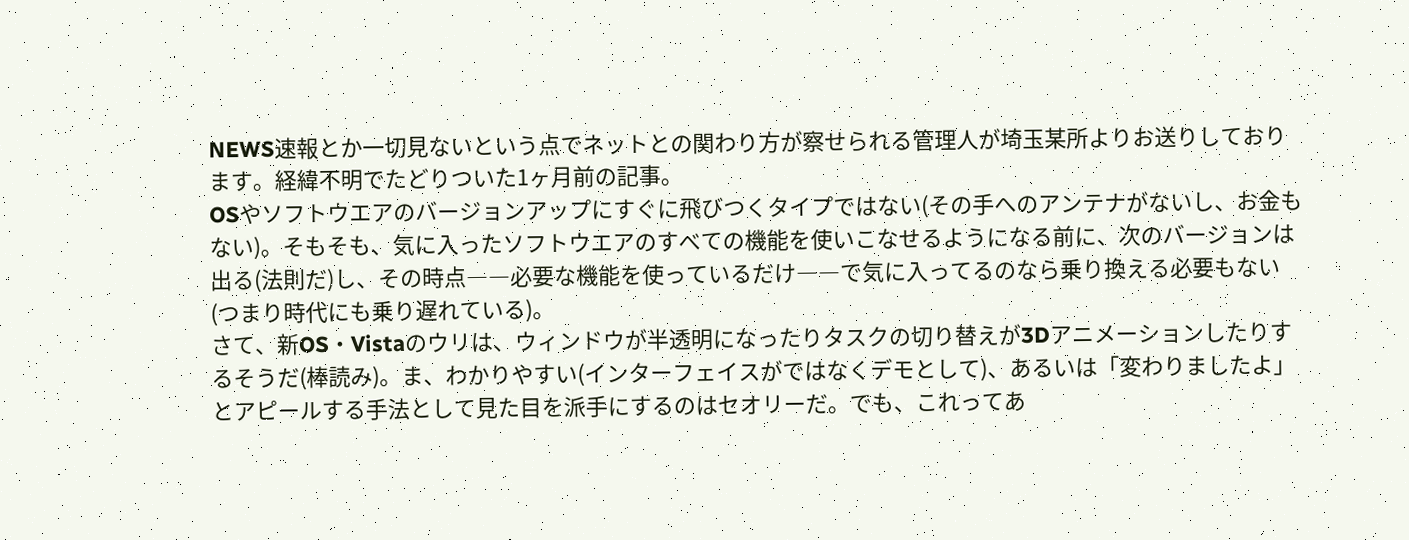NEWS速報とか一切見ないという点でネットとの関わり方が察せられる管理人が埼玉某所よりお送りしております。経緯不明でたどりついた1ヶ月前の記事。
OSやソフトウエアのバージョンアップにすぐに飛びつくタイプではない(その手へのアンテナがないし、お金もない)。そもそも、気に入ったソフトウエアのすべての機能を使いこなせるようになる前に、次のバージョンは出る(法則だ)し、その時点――必要な機能を使っているだけ――で気に入ってるのなら乗り換える必要もない(つまり時代にも乗り遅れている)。
さて、新OS・Vistaのウリは、ウィンドウが半透明になったりタスクの切り替えが3Dアニメーションしたりするそうだ(棒読み)。ま、わかりやすい(インターフェイスがではなくデモとして)、あるいは「変わりましたよ」とアピールする手法として見た目を派手にするのはセオリーだ。でも、これってあ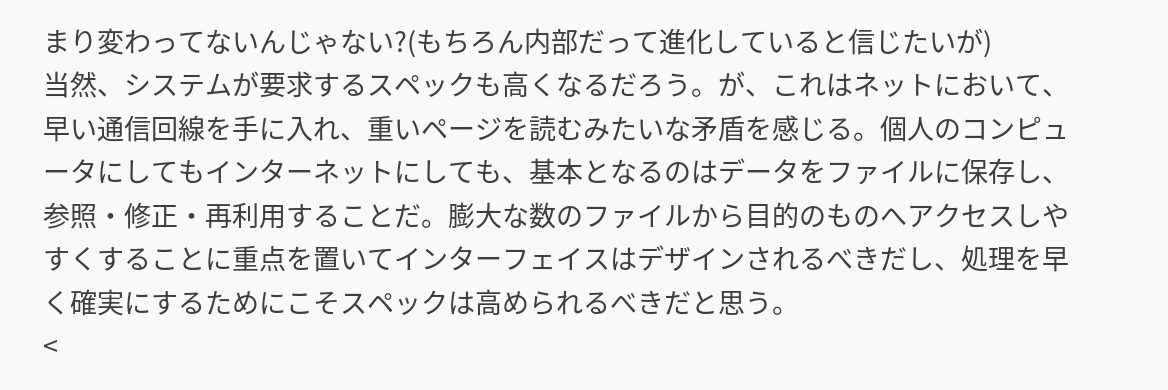まり変わってないんじゃない?(もちろん内部だって進化していると信じたいが)
当然、システムが要求するスペックも高くなるだろう。が、これはネットにおいて、早い通信回線を手に入れ、重いページを読むみたいな矛盾を感じる。個人のコンピュータにしてもインターネットにしても、基本となるのはデータをファイルに保存し、参照・修正・再利用することだ。膨大な数のファイルから目的のものへアクセスしやすくすることに重点を置いてインターフェイスはデザインされるべきだし、処理を早く確実にするためにこそスペックは高められるべきだと思う。
<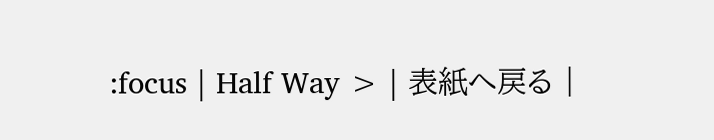:focus | Half Way > | 表紙へ戻る |